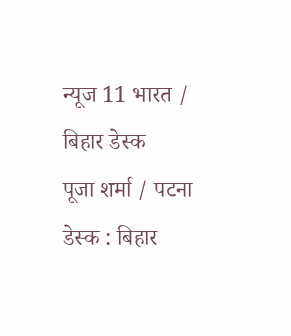न्यूज 11 भारत / बिहार डेस्क
पूजा शर्मा / पटना डेस्क : बिहार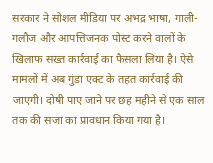सरकार ने सोशल मीडिया पर अभद्र भाषा, गाली-गलौज और आपत्तिजनक पोस्ट करने वालों के खिलाफ सख्त कार्रवाई का फैसला लिया है। ऐसे मामलों में अब गुंडा एक्ट के तहत कार्रवाई की जाएगी। दोषी पाए जाने पर छह महीने से एक साल तक की सजा का प्रावधान किया गया है।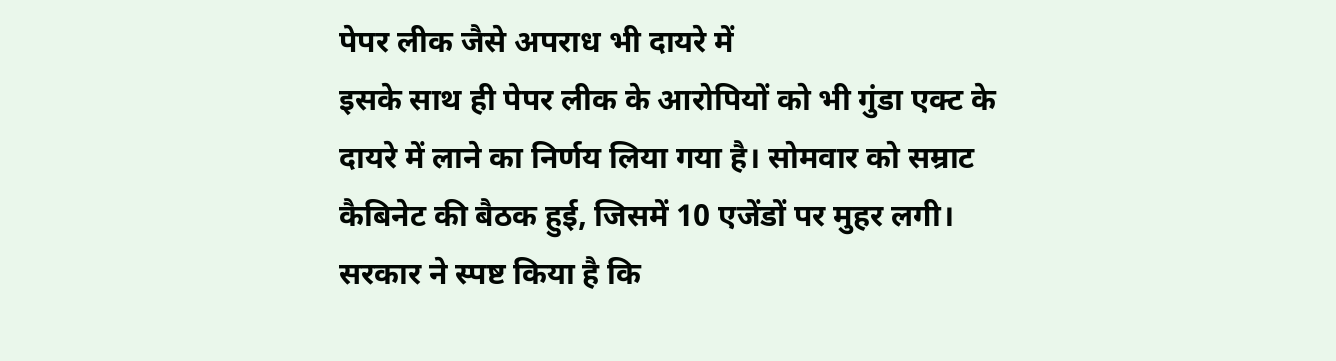पेपर लीक जैसे अपराध भी दायरे में
इसके साथ ही पेपर लीक के आरोपियों को भी गुंडा एक्ट के दायरे में लाने का निर्णय लिया गया है। सोमवार को सम्राट कैबिनेट की बैठक हुई, जिसमें 10 एजेंडों पर मुहर लगी। सरकार ने स्पष्ट किया है कि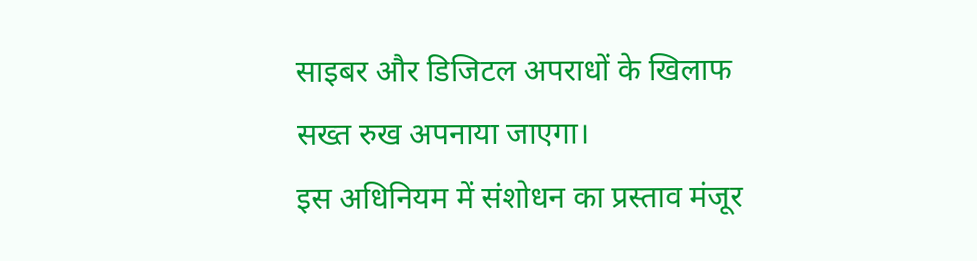साइबर और डिजिटल अपराधों के खिलाफ सख्त रुख अपनाया जाएगा।
इस अधिनियम में संशोधन का प्रस्ताव मंजूर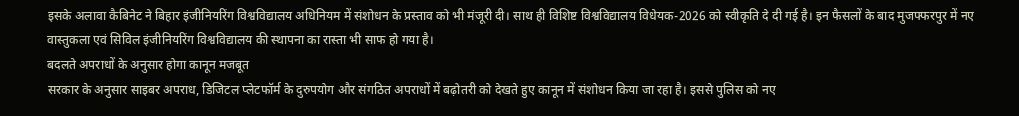इसके अलावा कैबिनेट ने बिहार इंजीनियरिंग विश्वविद्यालय अधिनियम में संशोधन के प्रस्ताव को भी मंजूरी दी। साथ ही विशिष्ट विश्वविद्यालय विधेयक-2026 को स्वीकृति दे दी गई है। इन फैसलों के बाद मुजफ्फरपुर में नए वास्तुकला एवं सिविल इंजीनियरिंग विश्वविद्यालय की स्थापना का रास्ता भी साफ हो गया है।
बदलते अपराधों के अनुसार होगा कानून मजबूत
सरकार के अनुसार साइबर अपराध, डिजिटल प्लेटफॉर्म के दुरुपयोग और संगठित अपराधों में बढ़ोतरी को देखते हुए कानून में संशोधन किया जा रहा है। इससे पुलिस को नए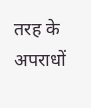तरह के अपराधों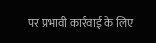पर प्रभावी कार्रवाई के लिए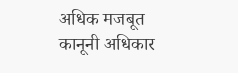अधिक मजबूत कानूनी अधिकार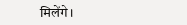मिलेंगे।